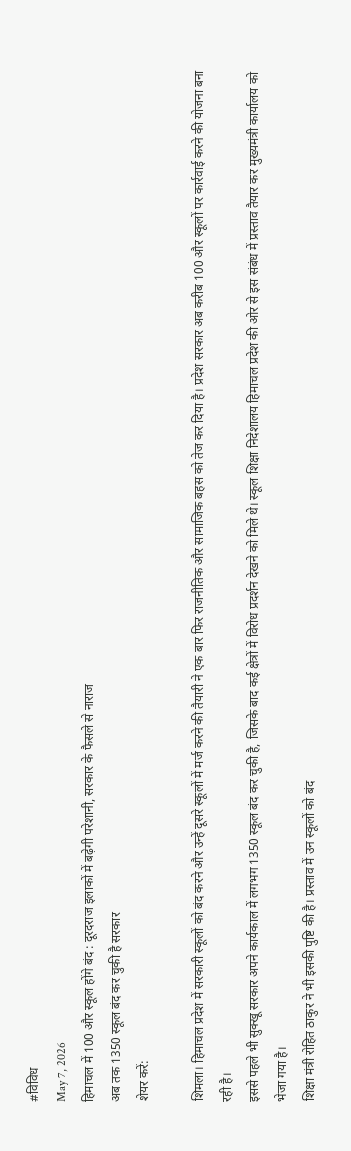#विविध
May 7, 2026
हिमाचल में 100 और स्कूल होंगे बंद : दूरदराज इलाकों में बढ़ेगी परेशानी, सरकार के फैसले से नाराज
अब तक 1350 स्कूल बंद कर चुकी है सरकार
शेयर करें:

शिमला। हिमाचल प्रदेश में सरकारी स्कूलों को बंद करने और उन्हें दूसरे स्कूलों में मर्ज करने की तैयारी ने एक बार फिर राजनीतिक और सामाजिक बहस को तेज कर दिया है। प्रदेश सरकार अब करीब 100 और स्कूलों पर कार्रवाई करने की योजना बना रही है।
इससे पहले भी सुक्खू सरकार अपने कार्यकाल में लगभग 1350 स्कूल बंद कर चुकी है, जिसके बाद कई क्षेत्रों में विरोध प्रदर्शन देखने को मिले थे। स्कूल शिक्षा निदेशालय हिमाचल प्रदेश की ओर से इस संबंध में प्रस्ताव तैयार कर मुख्यमंत्री कार्यालय को भेजा गया है।
शिक्षा मंत्री रोहित ठाकुर ने भी इसकी पुष्टि की है। प्रस्ताव में उन स्कूलों को बंद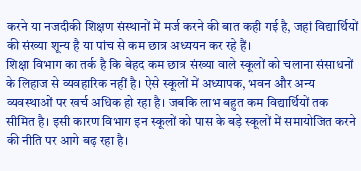करने या नजदीकी शिक्षण संस्थानों में मर्ज करने की बात कही गई है, जहां विद्यार्थियों की संख्या शून्य है या पांच से कम छात्र अध्ययन कर रहे हैं।
शिक्षा विभाग का तर्क है कि बेहद कम छात्र संख्या वाले स्कूलों को चलाना संसाधनों के लिहाज से व्यवहारिक नहीं है। ऐसे स्कूलों में अध्यापक, भवन और अन्य व्यवस्थाओं पर खर्च अधिक हो रहा है। जबकि लाभ बहुत कम विद्यार्थियों तक सीमित है। इसी कारण विभाग इन स्कूलों को पास के बड़े स्कूलों में समायोजित करने की नीति पर आगे बढ़ रहा है।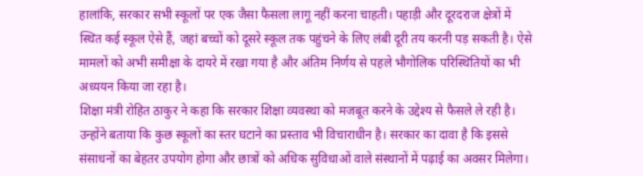हालांकि, सरकार सभी स्कूलों पर एक जैसा फैसला लागू नहीं करना चाहती। पहाड़ी और दूरदराज क्षेत्रों में स्थित कई स्कूल ऐसे हैं, जहां बच्चों को दूसरे स्कूल तक पहुंचने के लिए लंबी दूरी तय करनी पड़ सकती है। ऐसे मामलों को अभी समीक्षा के दायरे में रखा गया है और अंतिम निर्णय से पहले भौगोलिक परिस्थितियों का भी अध्ययन किया जा रहा है।
शिक्षा मंत्री रोहित ठाकुर ने कहा कि सरकार शिक्षा व्यवस्था को मजबूत करने के उद्देश्य से फैसले ले रही है। उन्होंने बताया कि कुछ स्कूलों का स्तर घटाने का प्रस्ताव भी विचाराधीन है। सरकार का दावा है कि इससे संसाधनों का बेहतर उपयोग होगा और छात्रों को अधिक सुविधाओं वाले संस्थानों में पढ़ाई का अवसर मिलेगा।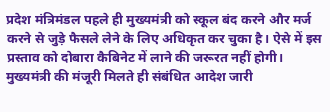प्रदेश मंत्रिमंडल पहले ही मुख्यमंत्री को स्कूल बंद करने और मर्ज करने से जुड़े फैसले लेने के लिए अधिकृत कर चुका है। ऐसे में इस प्रस्ताव को दोबारा कैबिनेट में लाने की जरूरत नहीं होगी। मुख्यमंत्री की मंजूरी मिलते ही संबंधित आदेश जारी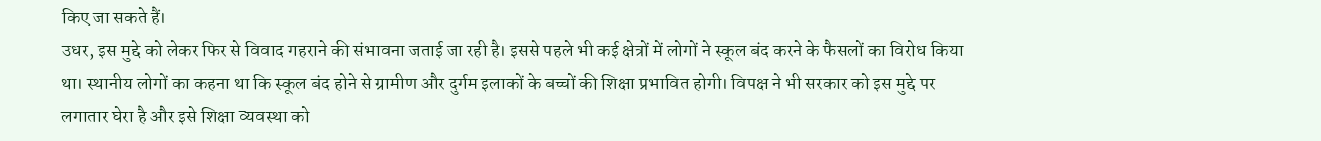किए जा सकते हैं।
उधर, इस मुद्दे को लेकर फिर से विवाद गहराने की संभावना जताई जा रही है। इससे पहले भी कई क्षेत्रों में लोगों ने स्कूल बंद करने के फैसलों का विरोध किया था। स्थानीय लोगों का कहना था कि स्कूल बंद होने से ग्रामीण और दुर्गम इलाकों के बच्चों की शिक्षा प्रभावित होगी। विपक्ष ने भी सरकार को इस मुद्दे पर लगातार घेरा है और इसे शिक्षा व्यवस्था को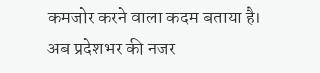कमजोर करने वाला कदम बताया है।
अब प्रदेशभर की नजर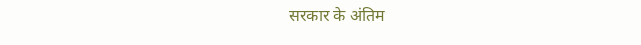सरकार के अंतिम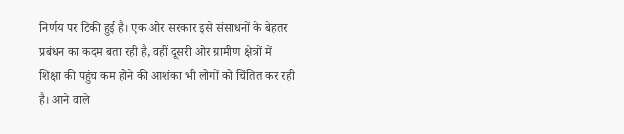निर्णय पर टिकी हुई है। एक ओर सरकार इसे संसाधनों के बेहतर प्रबंधन का कदम बता रही है, वहीं दूसरी ओर ग्रामीण क्षेत्रों में शिक्षा की पहुंच कम होने की आशंका भी लोगों को चिंतित कर रही है। आने वाले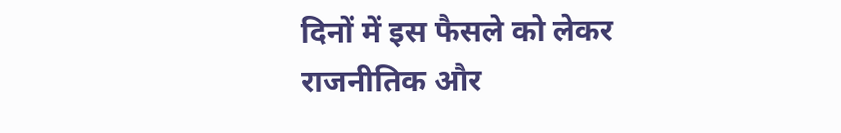दिनों में इस फैसले को लेकर राजनीतिक और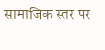सामाजिक स्तर पर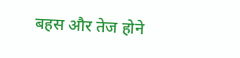बहस और तेज होने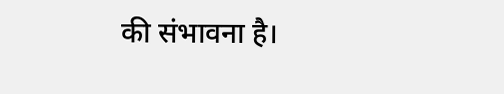की संभावना है।